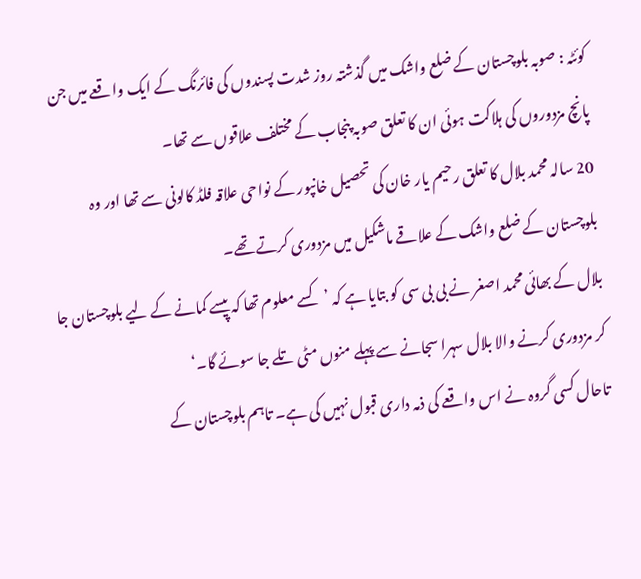کوئٹہ : صوبہ بلوچستان کے ضلع واشک میں گذشتہ روز شدت پسندوں کی فائرنگ کے ایک واقعے میں جن پانچ مزدوروں کی ہلاکت ہوئی ان کا تعلق صوبہ پنجاب کے مختلف علاقوں سے تھا۔
20 سالہ محمد بلال کا تعلق رحیم یار خان کی تحصیل خانپور کے نواحی علاقہ فلڈ کالونی سے تھا اور وہ بلوچستان کے ضلع واشک کے علاقے ماشکیل میں مزدوری کرتے تھے۔
بلال کے بھائی محمد اصغر نے بی بی سی کو بتایا ہے کہ ’کسے معلوم تھا کہ پیسے کمانے کے لیے بلوچستان جا کر مزدوری کرنے والا بلال سہرا سجانے سے پہلے منوں مٹی تلے جا سوئے گا۔‘
تاحال کسی گروہ نے اس واقعے کی ذمہ داری قبول نہیں کی ہے۔ تاہم بلوچستان کے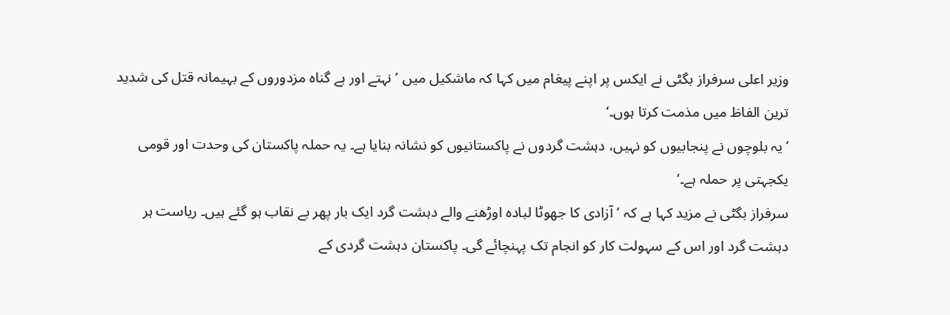وزیر اعلی سرفراز بگٹی نے ایکس پر اپنے پیغام میں کہا کہ ماشکیل میں ’نہتے اور بے گناہ مزدوروں کے بہیمانہ قتل کی شدید ترین الفاظ میں مذمت کرتا ہوں۔‘
’یہ بلوچوں نے پنجابیوں کو نہیں، دہشت گردوں نے پاکستانیوں کو نشانہ بنایا ہے۔ یہ حملہ پاکستان کی وحدت اور قومی یکجہتی پر حملہ ہے۔‘
سرفراز بگٹی نے مزید کہا ہے کہ ’آزادی کا جھوٹا لبادہ اوڑھنے والے دہشت گرد ایک بار پھر بے نقاب ہو گئے ہیں۔ ریاست ہر دہشت گرد اور اس کے سہولت کار کو انجام تک پہنچائے گی۔ پاکستان دہشت گردی کے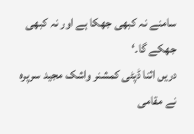سامنے نہ کبھی جھکا ہے اور نہ کبھی جھکے گا۔‘
دریں اثنا ڈپٹی کمشنر واشک مجید سرپرہ نے مقامی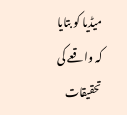میڈیا کو بتایا کہ واقعے کی تحقیقات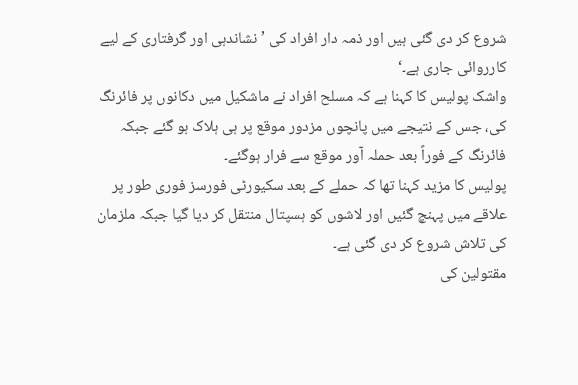شروع کر دی گئی ہیں اور ذمہ دار افراد کی ’نشاندہی اور گرفتاری کے لیے کارروائی جاری ہے۔‘
واشک پولیس کا کہنا ہے کہ مسلح افراد نے ماشکیل میں دکانوں پر فائرنگ کی، جس کے نتیجے میں پانچوں مزدور موقع پر ہی ہلاک ہو گئے جبکہ فائرنگ کے فوراً بعد حملہ آور موقع سے فرار ہوگئے۔
پولیس کا مزید کہنا تھا کہ حملے کے بعد سکیورٹی فورسز فوری طور پر علاقے میں پہنچ گئیں اور لاشوں کو ہسپتال منتقل کر دیا گیا جبکہ ملزمان کی تلاش شروع کر دی گئی ہے۔
مقتولین کی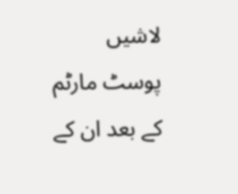لاشیں پوسٹ مارٹم کے بعد ان کے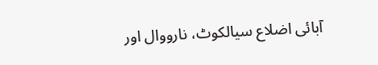آبائی اضلاع سیالکوٹ، نارووال اور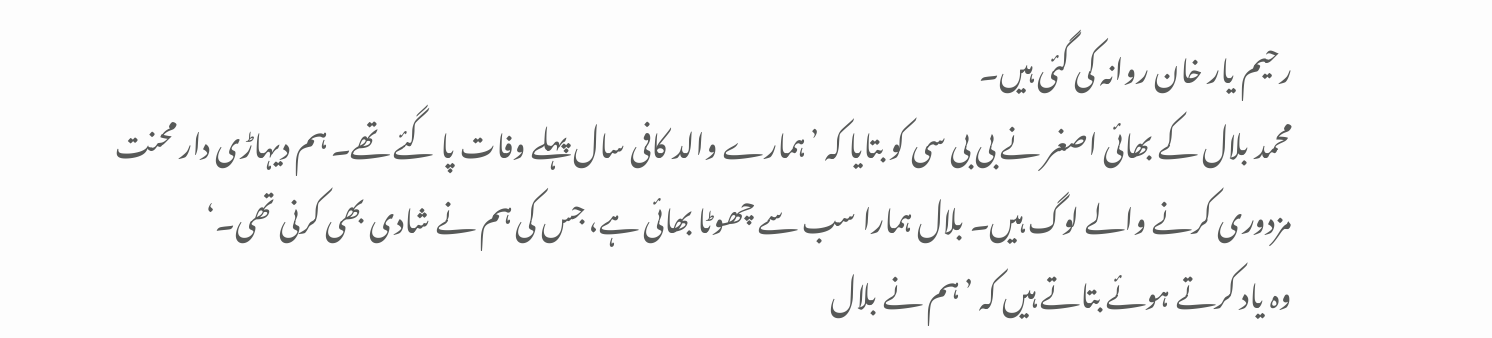رحیم یار خان روانہ کی گئی ہیں۔
محمد بلال کے بھائی اصغر نے بی بی سی کو بتایا کہ ’ہمارے والد کافی سال پہلے وفات پا گئے تھے۔ ہم دیہاڑی دار محنت مزدوری کرنے والے لوگ ہیں۔ بلال ہمارا سب سے چھوٹا بھائی ہے، جس کی ہم نے شادی بھی کرنی تھی۔‘
وہ یاد کرتے ہوئے بتاتے ہیں کہ ’ہم نے بلال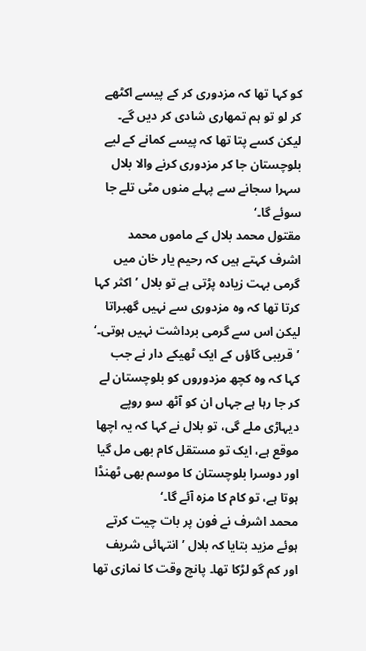کو کہا تھا کہ مزدوری کر کے پیسے اکٹھے کر لو تو ہم تمھاری شادی کر دیں گے۔ لیکن کسے پتا تھا کہ پیسے کمانے کے لیے بلوچستان جا کر مزدوری کرنے والا بلال سہرا سجانے سے پہلے منوں مٹی تلے جا سوئے گا۔‘
مقتول محمد بلال کے ماموں محمد اشرف کہتے ہیں کہ رحیم یار خان میں گرمی بہت زیادہ پڑتی ہے تو بلال ’اکثر کہا کرتا تھا کہ وہ مزدوری سے نہیں گھبراتا لیکن اس سے گرمی برداشت نہیں ہوتی۔‘
’قریبی گاؤں کے ایک ٹھیکے دار نے جب کہا کہ وہ کچھ مزدوروں کو بلوچستان لے کر جا رہا ہے جہاں ان کو آٹھ سو روپے دیہاڑی ملے گی، تو بلال نے کہا کہ یہ اچھا موقع ہے، ایک تو مستقل کام بھی مل گیا اور دوسرا بلوچستان کا موسم بھی ٹھنڈا ہوتا ہے، تو کام کا مزہ آئے گا۔‘
محمد اشرف نے فون پر بات چیت کرتے ہوئے مزید بتایا کہ بلال ’انتہائی شریف اور کم گو لڑکا تھا۔ پانچ وقت کا نمازی تھا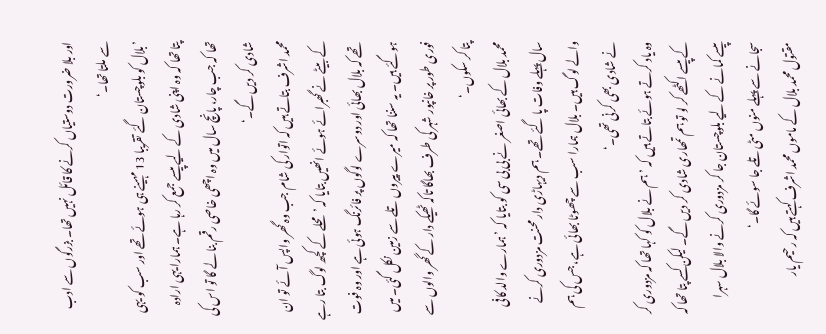اور بلا ضرورت دوستیاں کرنے کا قائل نہیں تھا۔ بزرگوں سے ادب سے ملتا تھا۔‘
’بلال کو بلوچستان گئے تقریبا 13 مہینے ہی ہوئے تھے اور سب کو یہی پتا تھا کہ وہ اپنی شادی کے لیے پیسے جمع کر رہا ہے۔ ہمارا یہی ارادہ تھا کہ جب چار، پانچ سال میں وہ اچھی خاصی رقم بنا لے گا تو اس کی شادی کر دیں گے۔‘
محمد اشرف بتاتے ہیں کہ اتوار کی شام جب وہ گھر واپس آئے تو ان کے بیٹے نے گھبرائے ہوئے انھیں بتایا کہ ’محلے کے کچھ لوگ بتا رہے تھے کہ بلال بھائی اور دوسرے لوگوں پر فائرنگ ہوئی ہے اور وہ فوت ہوگئے ہیں۔ یہ سننا تھا کہ میرے پیروں تلے سے زمین نکل گئی۔ میں فوری طور پر خانپور شہر کی طرف بھاگا تاکہ ٹھیکے دار کے گھر والوں سے پتا کر سکوں۔‘
محمد بلال کے بھائی اصغر نے بی بی سی کو بتایا کہ ’ہمارے والد کافی سال پہلے وفات پا گئے تھے۔ ہم دیہاڑی دار محنت مزدوری کرنے والے لوگ ہیں۔ بلال ہمارا سب سے چھوٹا بھائی ہے، جس کی ہم نے شادی بھی کرنی تھی۔‘
وہ یاد کرتے ہوئے بتاتے ہیں کہ ’ہم نے بلال کو کہا تھا کہ مزدوری کر کے پیسے اکٹھے کر لو تو ہم تمھاری شادی کر دیں گے۔ لیکن کسے پتا تھا کہ پیسے کمانے کے لیے بلوچستان جا کر مزدوری کرنے والا بلال سہرا سجانے سے پہلے منوں مٹی تلے جا سوئے گا۔‘
مقتول محمد بلال کے ماموں محمد اشرف کہتے ہیں کہ رحیم یار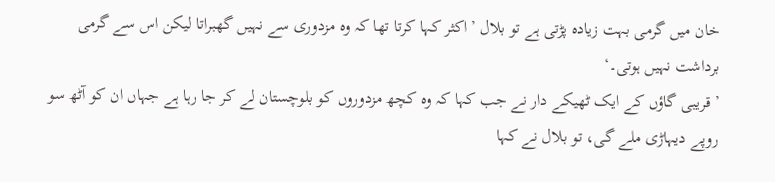خان میں گرمی بہت زیادہ پڑتی ہے تو بلال ’اکثر کہا کرتا تھا کہ وہ مزدوری سے نہیں گھبراتا لیکن اس سے گرمی برداشت نہیں ہوتی۔‘
’قریبی گاؤں کے ایک ٹھیکے دار نے جب کہا کہ وہ کچھ مزدوروں کو بلوچستان لے کر جا رہا ہے جہاں ان کو آٹھ سو روپے دیہاڑی ملے گی، تو بلال نے کہا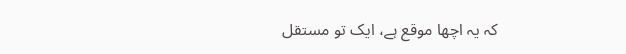کہ یہ اچھا موقع ہے، ایک تو مستقل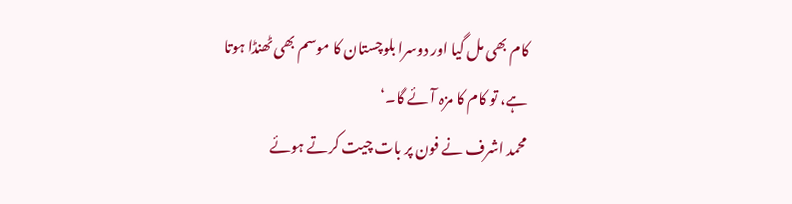کام بھی مل گیا اور دوسرا بلوچستان کا موسم بھی ٹھنڈا ہوتا ہے، تو کام کا مزہ آئے گا۔‘
محمد اشرف نے فون پر بات چیت کرتے ہوئے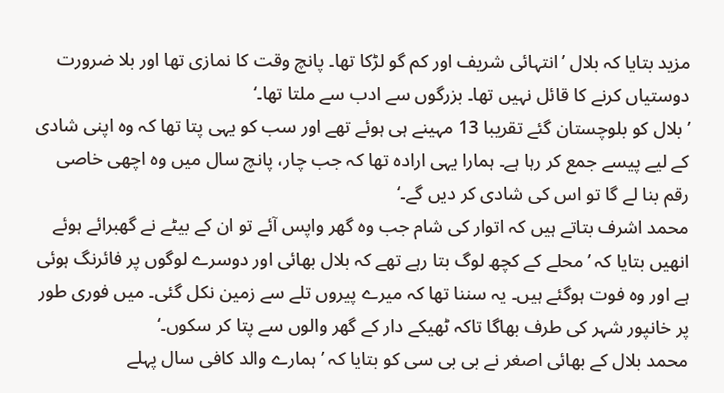مزید بتایا کہ بلال ’انتہائی شریف اور کم گو لڑکا تھا۔ پانچ وقت کا نمازی تھا اور بلا ضرورت دوستیاں کرنے کا قائل نہیں تھا۔ بزرگوں سے ادب سے ملتا تھا۔‘
’بلال کو بلوچستان گئے تقریبا 13 مہینے ہی ہوئے تھے اور سب کو یہی پتا تھا کہ وہ اپنی شادی کے لیے پیسے جمع کر رہا ہے۔ ہمارا یہی ارادہ تھا کہ جب چار، پانچ سال میں وہ اچھی خاصی رقم بنا لے گا تو اس کی شادی کر دیں گے۔‘
محمد اشرف بتاتے ہیں کہ اتوار کی شام جب وہ گھر واپس آئے تو ان کے بیٹے نے گھبرائے ہوئے انھیں بتایا کہ ’محلے کے کچھ لوگ بتا رہے تھے کہ بلال بھائی اور دوسرے لوگوں پر فائرنگ ہوئی ہے اور وہ فوت ہوگئے ہیں۔ یہ سننا تھا کہ میرے پیروں تلے سے زمین نکل گئی۔ میں فوری طور پر خانپور شہر کی طرف بھاگا تاکہ ٹھیکے دار کے گھر والوں سے پتا کر سکوں۔‘
محمد بلال کے بھائی اصغر نے بی بی سی کو بتایا کہ ’ہمارے والد کافی سال پہلے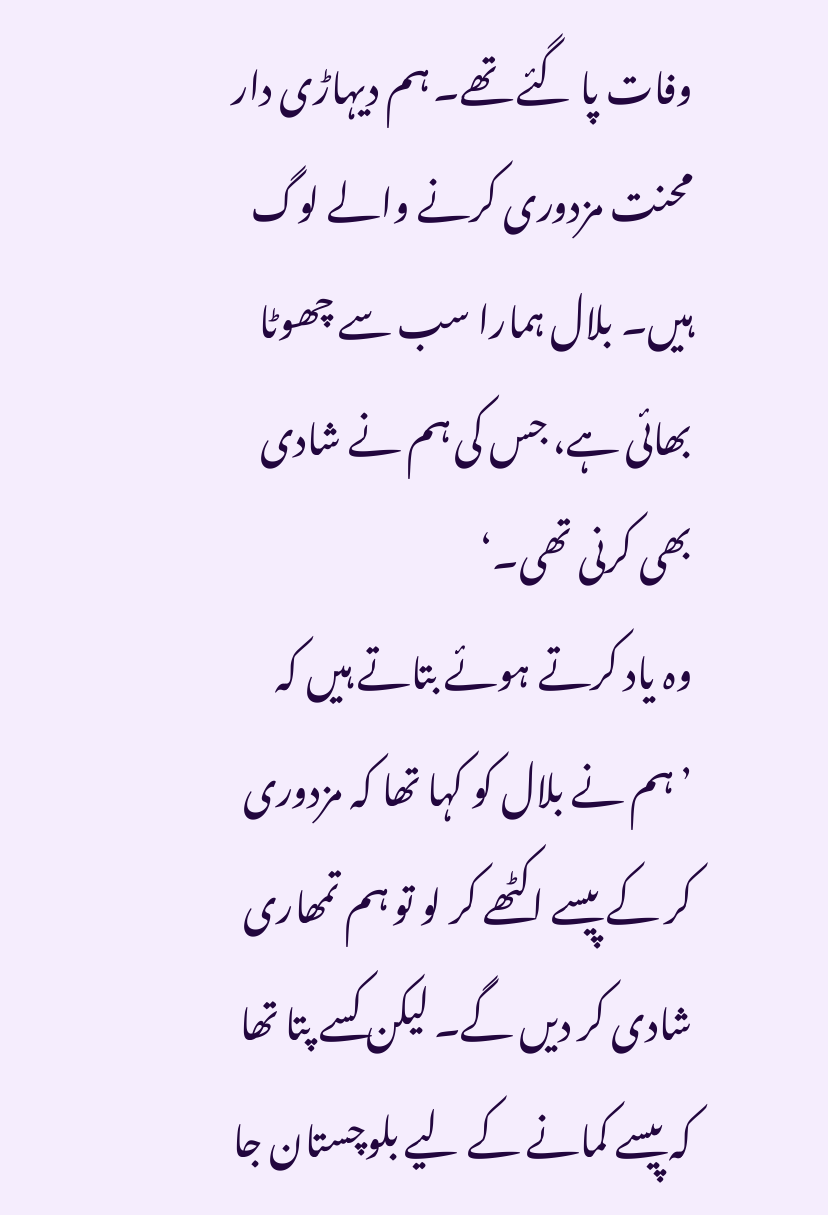وفات پا گئے تھے۔ ہم دیہاڑی دار محنت مزدوری کرنے والے لوگ ہیں۔ بلال ہمارا سب سے چھوٹا بھائی ہے، جس کی ہم نے شادی بھی کرنی تھی۔‘
وہ یاد کرتے ہوئے بتاتے ہیں کہ ’ہم نے بلال کو کہا تھا کہ مزدوری کر کے پیسے اکٹھے کر لو تو ہم تمھاری شادی کر دیں گے۔ لیکن کسے پتا تھا کہ پیسے کمانے کے لیے بلوچستان جا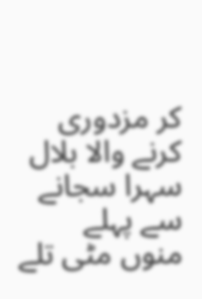کر مزدوری کرنے والا بلال سہرا سجانے سے پہلے منوں مٹی تلے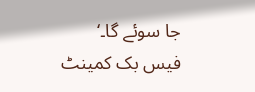جا سوئے گا۔‘
فیس بک کمینٹ